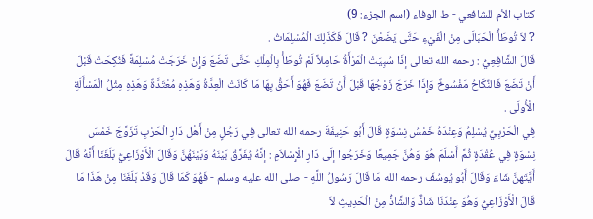كتاب الأم للشافعي - ط الوفاء (اسم الجزء: 9)
? لاَ تُوطَأُ الْحَبَالَى مِنْ الْفَيْءِ حَتَّى يَضَعْنَ ? قَالَ فَكَذَلِكَ الْمُسْلِمَاتُ .
قَالَ الشَّافِعِيُّ : رحمه الله تعالى إذَا سُبِيَتْ الْمَرْأَةُ حَامِلاً لَمْ تُوطَأْ بِالْمِلْكِ حَتَّى تَضَعَ وَإِنْ خَرَجَتْ مُسْلِمَةً فَنُكِحَتْ قَبْلَ أَنْ تَضَعَ فَالنِّكَاحُ مَفْسُوخٌ وَإِذَا خَرَجَ زَوْجُهَا قَبْلَ أَنْ تَضَعَ فَهُوَ أَحَقُّ بِهَا مَا كَانَتْ الْعِدَّةُ وَهَذِهِ مُعْتَدَّةٌ وَهَذِهِ مِثْلُ الْمَسْأَلَةِ الْأُولَى .
فِي الْحَرْبِيِّ يُسْلِمُ وَعِنْدَهُ خَمْسُ نِسْوَةٍ قَالَ أَبُو حَنِيفَةَ رحمه الله تعالى فِي رَجُلٍ مِنْ أَهْل دَارِ الْحَرْبِ تَزَوَّجَ خَمْسَ نِسْوَةٍ فِي عُقْدَةٍ ثُمَّ أَسْلَمَ هُوَ وَهُنَّ جَمِيعًا وَخَرَجُوا إلَى دَارِ الْإِسْلاَمِ : إنَّهُ يُفَرَّقُ بَيْنَهُ وَبَيْنَهُنَّ وَقَالَ الْأَوْزَاعِيُّ بَلَغَنَا أَنَّهُ قَالَ أَيَّتَهنَّ شَاءَ وَقَالَ أَبُو يُوسُفَ رحمه الله مَا قَالَ رَسُولُ اللَّهِ - صلى الله عليه وسلم - فَهُوَ كَمَا قَالَ وَقَدْ بَلَغَنَا مِنْ هَذَا مَا قَالَ الْأَوْزَاعِيُّ وَهُوَ عِنْدَنَا شَاذٌّ وَالشَّاذُّ مِنْ الْحَدِيثِ لاَ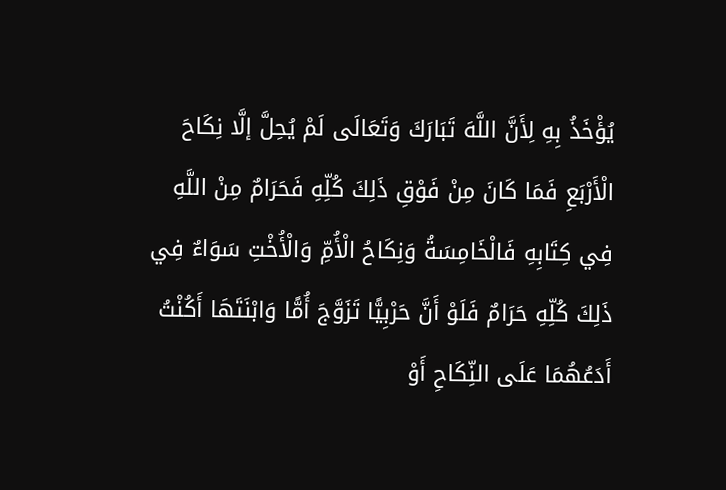يُؤْخَذُ بِهِ لِأَنَّ اللَّهَ تَبَارَكَ وَتَعَالَى لَمْ يُحِلَّ إلَّا نِكَاحَ الْأَرْبَعِ فَمَا كَانَ مِنْ فَوْقِ ذَلِكَ كُلِّهِ فَحَرَامٌ مِنْ اللَّهِ فِي كِتَابِهِ فَالْخَامِسَةُ وَنِكَاحُ الْأُمِّ وَالْأُخْتِ سَوَاءٌ فِي ذَلِكَ كُلِّهِ حَرَامٌ فَلَوْ أَنَّ حَرْبِيًّا تَزَوَّجَ أُمًّا وَابْنَتَهَا أَكُنْتُ أَدَعُهُمَا عَلَى النِّكَاحِ أَوْ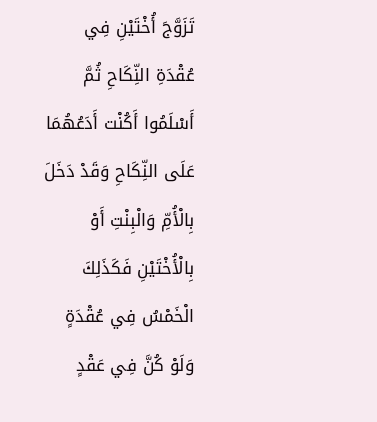تَزَوَّجَ أُخْتَيْنِ فِي عُقْدَةِ النِّكَاحِ ثُمَّ أَسْلَمُوا أَكُنْت أَدَعُهُمَا عَلَى النِّكَاحِ وَقَدْ دَخَلَ بِالْأُمِّ وَالْبِنْتِ أَوْ بِالْأُخْتَيْنِ فَكَذَلِكَ الْخَمْسُ فِي عُقْدَةٍ وَلَوْ كُنَّ فِي عَقْدٍ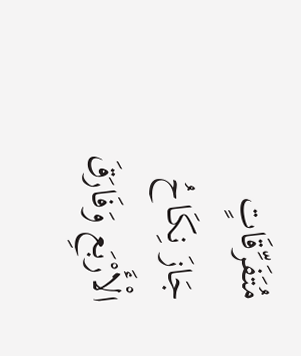مُتَفَرِّقَاتٍ جَازَ نِكَاحُ الْأَرْبَعِ وَفَارَقَ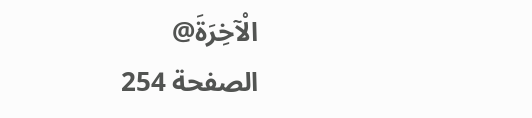الْآخِرَةَ@
الصفحة 254